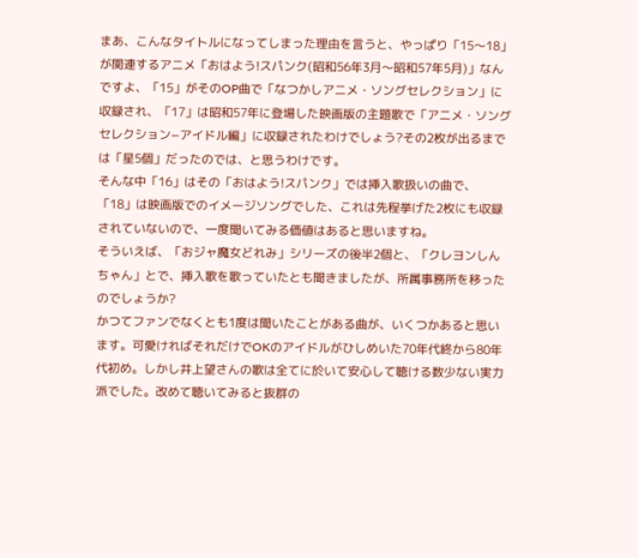まあ、こんなタイトルになってしまった理由を言うと、やっぱり「15〜18」が関連するアニメ「おはよう!スパンク(昭和56年3月〜昭和57年5月)」なんですよ、「15」がそのOP曲で「なつかしアニメ・ソングセレクション」に収録され、「17」は昭和57年に登場した映画版の主題歌で「アニメ・ソングセレクション−アイドル編」に収録されたわけでしょう?その2枚が出るまでは「星5個」だったのでは、と思うわけです。
そんな中「16」はその「おはよう!スパンク」では挿入歌扱いの曲で、「18」は映画版でのイメージソングでした、これは先程挙げた2枚にも収録されていないので、一度聞いてみる価値はあると思いますね。
そういえば、「おジャ魔女どれみ」シリーズの後半2個と、「クレヨンしんちゃん」とで、挿入歌を歌っていたとも聞きましたが、所属事務所を移ったのでしょうか?
かつてファンでなくとも1度は聞いたことがある曲が、いくつかあると思います。可愛ければそれだけでOKのアイドルがひしめいた70年代終から80年代初め。しかし井上望さんの歌は全てに於いて安心して聴ける数少ない実力派でした。改めて聴いてみると抜群の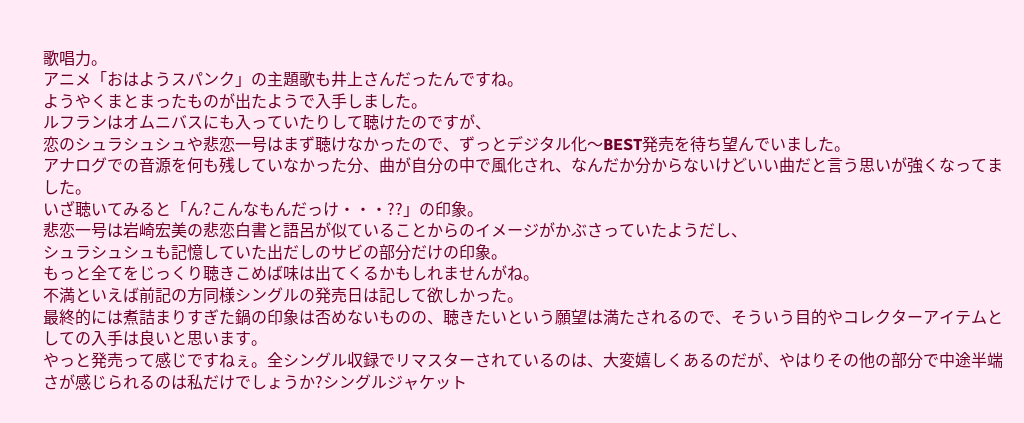歌唱力。
アニメ「おはようスパンク」の主題歌も井上さんだったんですね。
ようやくまとまったものが出たようで入手しました。
ルフランはオムニバスにも入っていたりして聴けたのですが、
恋のシュラシュシュや悲恋一号はまず聴けなかったので、ずっとデジタル化〜BEST発売を待ち望んでいました。
アナログでの音源を何も残していなかった分、曲が自分の中で風化され、なんだか分からないけどいい曲だと言う思いが強くなってました。
いざ聴いてみると「ん?こんなもんだっけ・・・??」の印象。
悲恋一号は岩崎宏美の悲恋白書と語呂が似ていることからのイメージがかぶさっていたようだし、
シュラシュシュも記憶していた出だしのサビの部分だけの印象。
もっと全てをじっくり聴きこめば味は出てくるかもしれませんがね。
不満といえば前記の方同様シングルの発売日は記して欲しかった。
最終的には煮詰まりすぎた鍋の印象は否めないものの、聴きたいという願望は満たされるので、そういう目的やコレクターアイテムとしての入手は良いと思います。
やっと発売って感じですねぇ。全シングル収録でリマスターされているのは、大変嬉しくあるのだが、やはりその他の部分で中途半端さが感じられるのは私だけでしょうか?シングルジャケット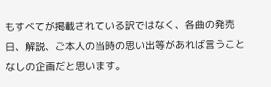もすべてが掲載されている訳ではなく、各曲の発売日、解説、ご本人の当時の思い出等があれば言うことなしの企画だと思います。